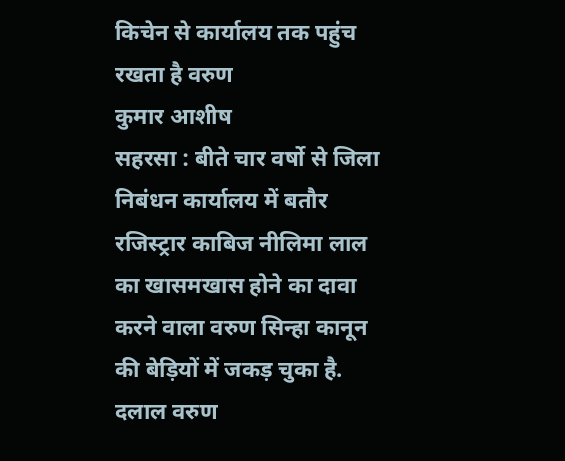किचेन से कार्यालय तक पहुंच रखता है वरुण
कुमार आशीष
सहरसा : बीते चार वर्षो से जिला निबंधन कार्यालय में बतौर रजिस्ट्रार काबिज नीलिमा लाल का खासमखास होने का दावा करने वाला वरुण सिन्हा कानून की बेड़ियों में जकड़ चुका है. दलाल वरुण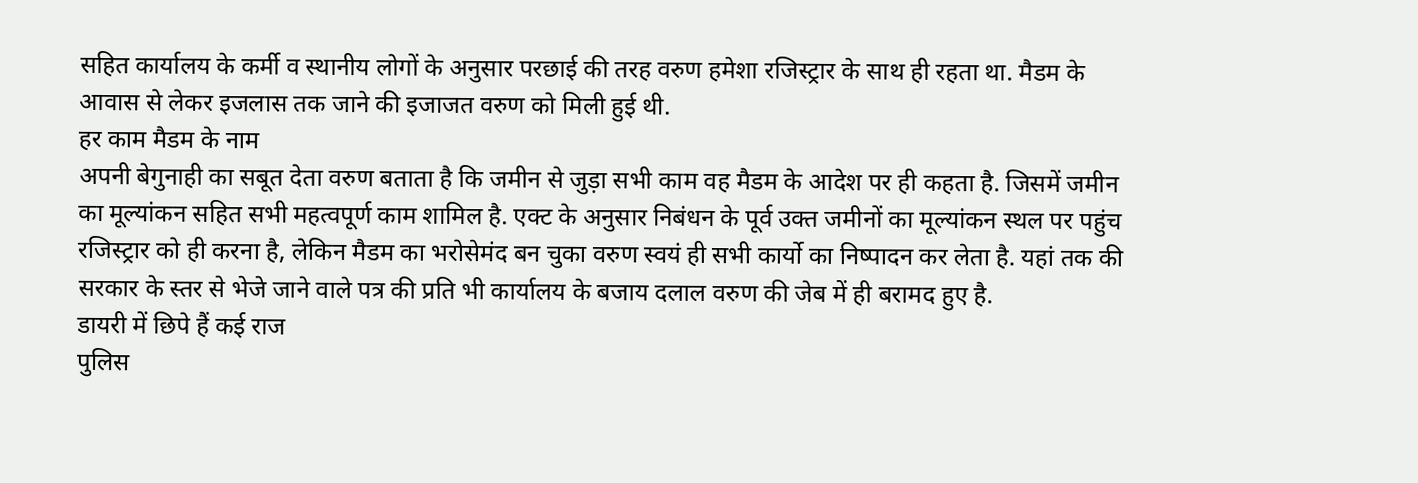सहित कार्यालय के कर्मी व स्थानीय लोगों के अनुसार परछाई की तरह वरुण हमेशा रजिस्ट्रार के साथ ही रहता था. मैडम के आवास से लेकर इजलास तक जाने की इजाजत वरुण को मिली हुई थी.
हर काम मैडम के नाम
अपनी बेगुनाही का सबूत देता वरुण बताता है कि जमीन से जुड़ा सभी काम वह मैडम के आदेश पर ही कहता है. जिसमें जमीन का मूल्यांकन सहित सभी महत्वपूर्ण काम शामिल है. एक्ट के अनुसार निबंधन के पूर्व उक्त जमीनों का मूल्यांकन स्थल पर पहुंच रजिस्ट्रार को ही करना है, लेकिन मैडम का भरोसेमंद बन चुका वरुण स्वयं ही सभी कार्यो का निष्पादन कर लेता है. यहां तक की सरकार के स्तर से भेजे जाने वाले पत्र की प्रति भी कार्यालय के बजाय दलाल वरुण की जेब में ही बरामद हुए है.
डायरी में छिपे हैं कई राज
पुलिस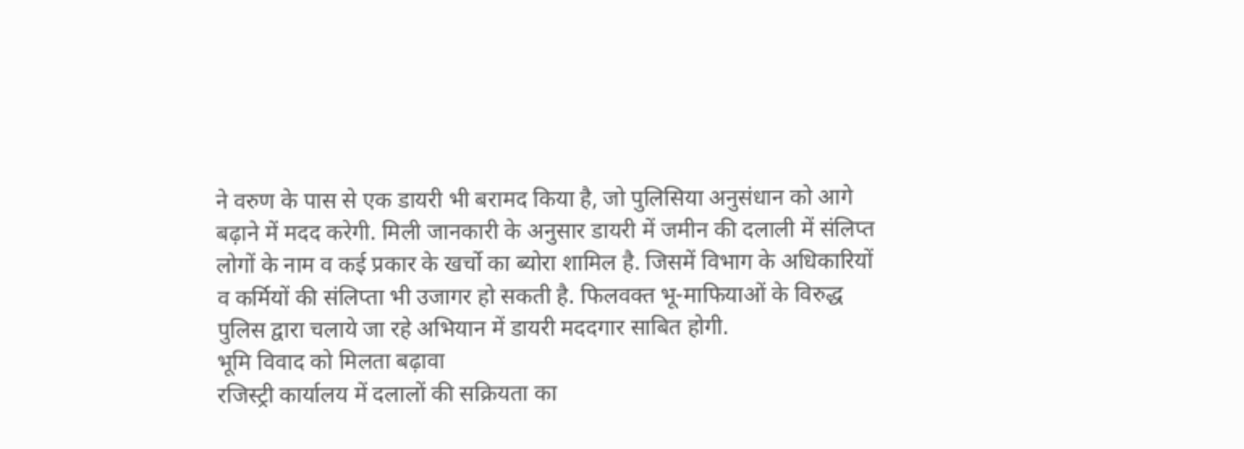ने वरुण के पास से एक डायरी भी बरामद किया है, जो पुलिसिया अनुसंधान को आगे बढ़ाने में मदद करेगी. मिली जानकारी के अनुसार डायरी में जमीन की दलाली में संलिप्त लोगों के नाम व कई प्रकार के खर्चो का ब्योरा शामिल है. जिसमें विभाग के अधिकारियों व कर्मियों की संलिप्ता भी उजागर हो सकती है. फिलवक्त भू-माफियाओं के विरुद्ध पुलिस द्वारा चलाये जा रहे अभियान में डायरी मददगार साबित होगी.
भूमि विवाद को मिलता बढ़ावा
रजिस्ट्री कार्यालय में दलालों की सक्रियता का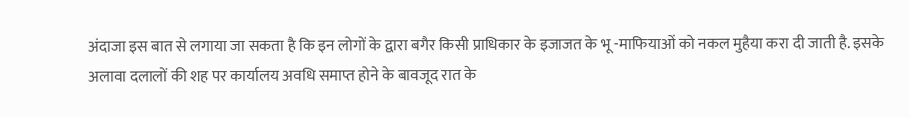अंदाजा इस बात से लगाया जा सकता है कि इन लोगों के द्वारा बगैर किसी प्राधिकार के इजाजत के भू -माफियाओं को नकल मुहैया करा दी जाती है. इसके अलावा दलालों की शह पर कार्यालय अवधि समाप्त होने के बावजूद रात के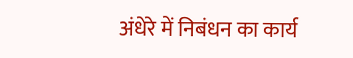अंधेरे में निबंधन का कार्य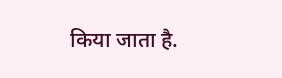किया जाता है.